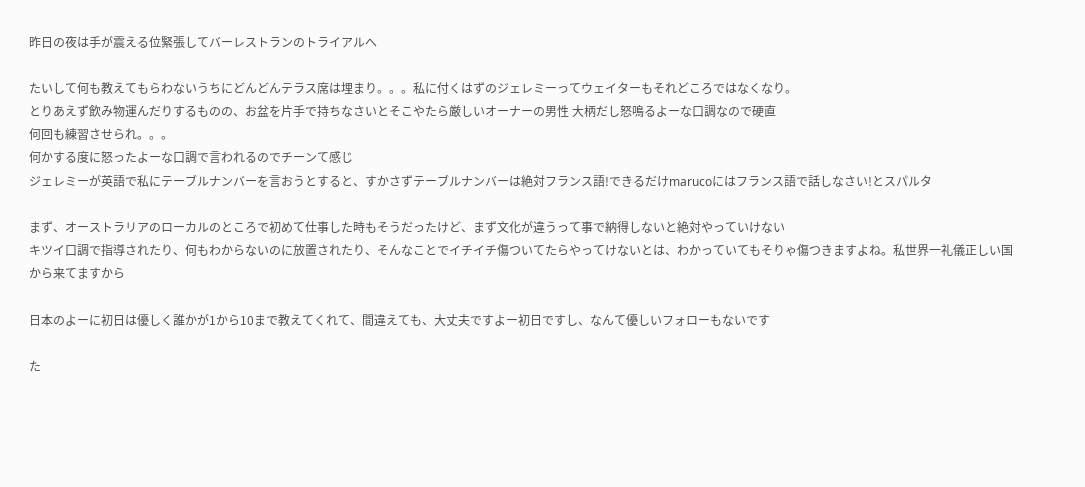昨日の夜は手が震える位緊張してバーレストランのトライアルへ

たいして何も教えてもらわないうちにどんどんテラス席は埋まり。。。私に付くはずのジェレミーってウェイターもそれどころではなくなり。
とりあえず飲み物運んだりするものの、お盆を片手で持ちなさいとそこやたら厳しいオーナーの男性 大柄だし怒鳴るよーな口調なので硬直
何回も練習させられ。。。
何かする度に怒ったよーな口調で言われるのでチーンて感じ
ジェレミーが英語で私にテーブルナンバーを言おうとすると、すかさずテーブルナンバーは絶対フランス語!できるだけmarucoにはフランス語で話しなさい!とスパルタ

まず、オーストラリアのローカルのところで初めて仕事した時もそうだったけど、まず文化が違うって事で納得しないと絶対やっていけない
キツイ口調で指導されたり、何もわからないのに放置されたり、そんなことでイチイチ傷ついてたらやってけないとは、わかっていてもそりゃ傷つきますよね。私世界一礼儀正しい国から来てますから

日本のよーに初日は優しく誰かが1から10まで教えてくれて、間違えても、大丈夫ですよー初日ですし、なんて優しいフォローもないです

た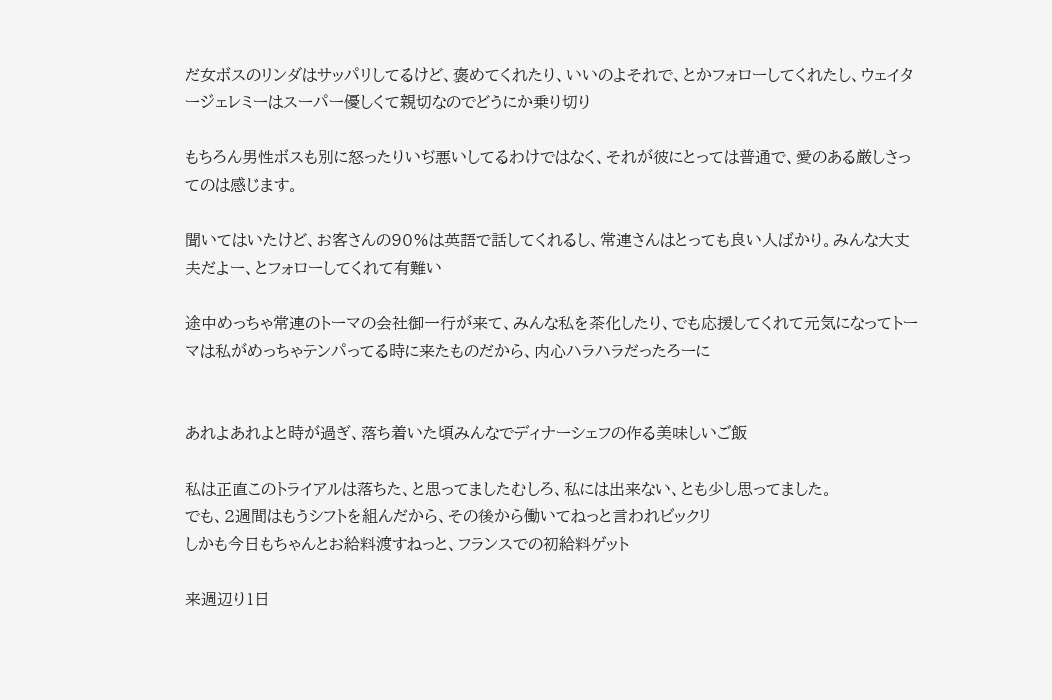だ女ボスのリンダはサッパリしてるけど、褒めてくれたり、いいのよそれで、とかフォローしてくれたし、ウェイタージェレミーはスーパー優しくて親切なのでどうにか乗り切り

もちろん男性ボスも別に怒ったりいぢ悪いしてるわけではなく、それが彼にとっては普通で、愛のある厳しさってのは感じます。

聞いてはいたけど、お客さんの90%は英語で話してくれるし、常連さんはとっても良い人ばかり。みんな大丈夫だよー、とフォローしてくれて有難い

途中めっちゃ常連のトーマの会社御一行が来て、みんな私を茶化したり、でも応援してくれて元気になってトーマは私がめっちゃテンパってる時に来たものだから、内心ハラハラだったろーに


あれよあれよと時が過ぎ、落ち着いた頃みんなでディナーシェフの作る美味しいご飯

私は正直このトライアルは落ちた、と思ってましたむしろ、私には出来ない、とも少し思ってました。
でも、2週間はもうシフトを組んだから、その後から働いてねっと言われビックリ
しかも今日もちゃんとお給料渡すねっと、フランスでの初給料ゲット

来週辺り1日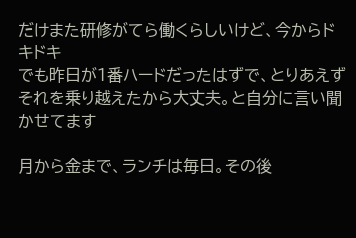だけまた研修がてら働くらしいけど、今からドキドキ
でも昨日が1番ハードだったはずで、とりあえずそれを乗り越えたから大丈夫。と自分に言い聞かせてます

月から金まで、ランチは毎日。その後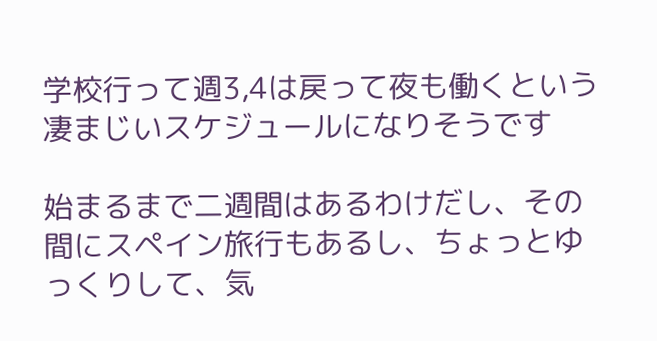学校行って週3,4は戻って夜も働くという凄まじいスケジュールになりそうです

始まるまで二週間はあるわけだし、その間にスペイン旅行もあるし、ちょっとゆっくりして、気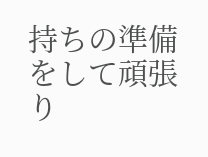持ちの準備をして頑張り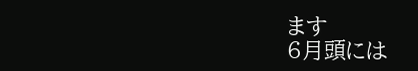ます
6月頭には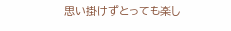思い掛けずとっても楽し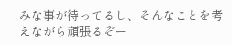みな事が待ってるし、そんなことを考えながら頑張るぞー